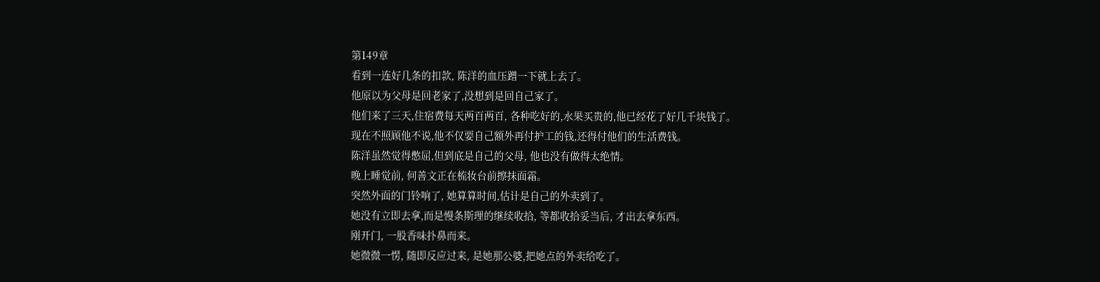第149章
看到一连好几条的扣款, 陈洋的血压蹭一下就上去了。
他原以为父母是回老家了,没想到是回自己家了。
他们来了三天,住宿费每天两百两百, 各种吃好的,水果买贵的,他已经花了好几千块钱了。
现在不照顾他不说,他不仅要自己额外再付护工的钱,还得付他们的生活费钱。
陈洋虽然觉得憋屈,但到底是自己的父母, 他也没有做得太绝情。
晚上睡觉前, 何善文正在梳妆台前擦抹面霜。
突然外面的门铃响了, 她算算时间,估计是自己的外卖到了。
她没有立即去拿,而是慢条斯理的继续收拾, 等都收拾妥当后, 才出去拿东西。
刚开门, 一股香味扑鼻而来。
她微微一愣, 随即反应过来, 是她那公婆,把她点的外卖给吃了。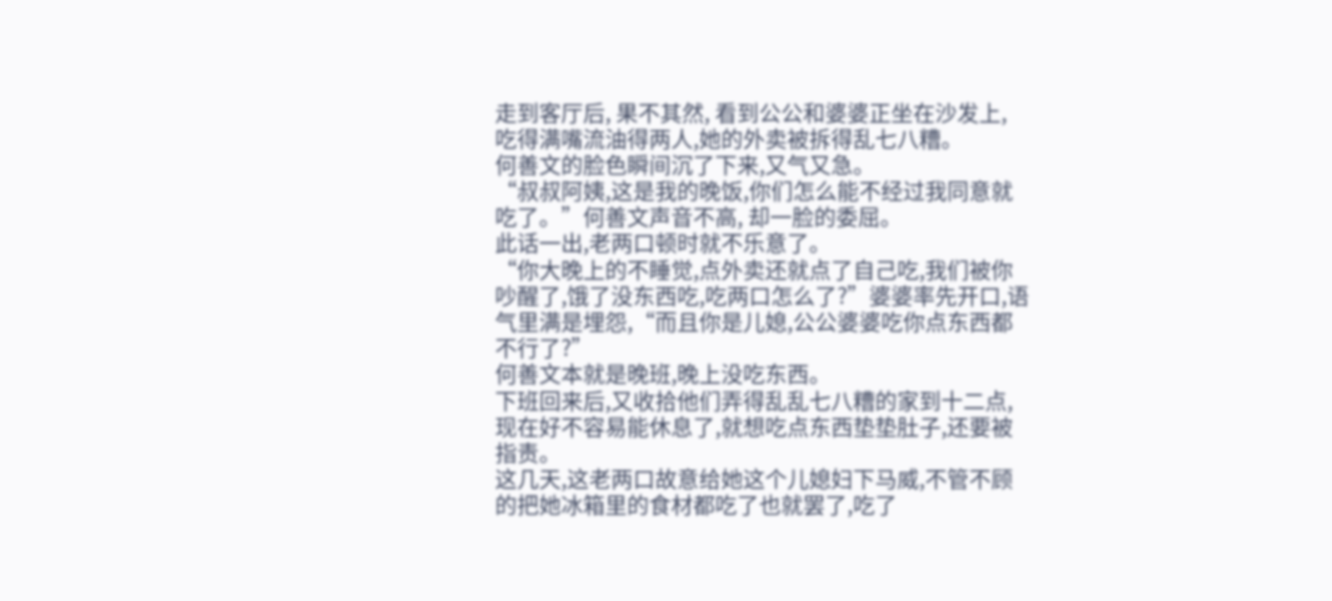走到客厅后, 果不其然, 看到公公和婆婆正坐在沙发上, 吃得满嘴流油得两人,她的外卖被拆得乱七八糟。
何善文的脸色瞬间沉了下来,又气又急。
“叔叔阿姨,这是我的晚饭,你们怎么能不经过我同意就吃了。”何善文声音不高, 却一脸的委屈。
此话一出,老两口顿时就不乐意了。
“你大晚上的不睡觉,点外卖还就点了自己吃,我们被你吵醒了,饿了没东西吃,吃两口怎么了?”婆婆率先开口,语气里满是埋怨,“而且你是儿媳,公公婆婆吃你点东西都不行了?”
何善文本就是晚班,晚上没吃东西。
下班回来后,又收拾他们弄得乱乱七八糟的家到十二点,现在好不容易能休息了,就想吃点东西垫垫肚子,还要被指责。
这几天,这老两口故意给她这个儿媳妇下马威,不管不顾的把她冰箱里的食材都吃了也就罢了,吃了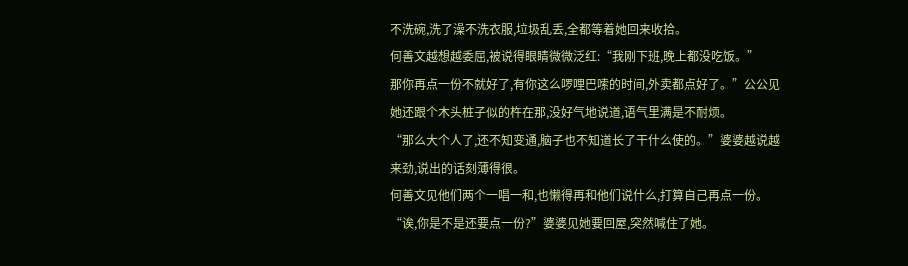不洗碗,洗了澡不洗衣服,垃圾乱丢,全都等着她回来收拾。
何善文越想越委屈,被说得眼睛微微泛红:“我刚下班,晚上都没吃饭。”
那你再点一份不就好了,有你这么啰哩巴嗦的时间,外卖都点好了。”公公见她还跟个木头桩子似的杵在那,没好气地说道,语气里满是不耐烦。
“那么大个人了,还不知变通,脑子也不知道长了干什么使的。”婆婆越说越来劲,说出的话刻薄得很。
何善文见他们两个一唱一和,也懒得再和他们说什么,打算自己再点一份。
“诶,你是不是还要点一份?”婆婆见她要回屋,突然喊住了她。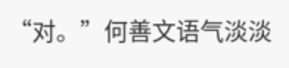“对。”何善文语气淡淡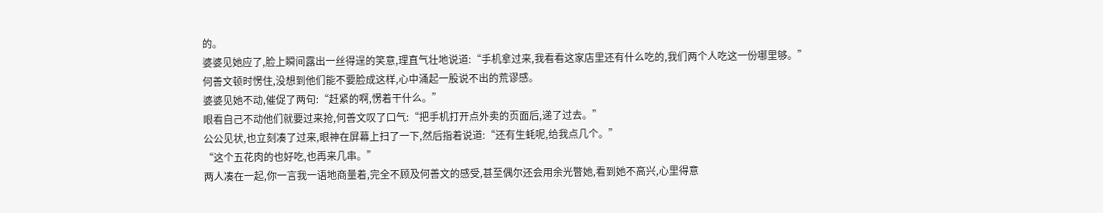的。
婆婆见她应了,脸上瞬间露出一丝得逞的笑意,理直气壮地说道:“手机拿过来,我看看这家店里还有什么吃的,我们两个人吃这一份哪里够。”
何善文顿时愣住,没想到他们能不要脸成这样,心中涌起一股说不出的荒谬感。
婆婆见她不动,催促了两句:“赶紧的啊,愣着干什么。”
眼看自己不动他们就要过来抢,何善文叹了口气:“把手机打开点外卖的页面后,递了过去。”
公公见状,也立刻凑了过来,眼神在屏幕上扫了一下,然后指着说道:“还有生蚝呢,给我点几个。”
“这个五花肉的也好吃,也再来几串。”
两人凑在一起,你一言我一语地商量着,完全不顾及何善文的感受,甚至偶尔还会用余光瞥她,看到她不高兴,心里得意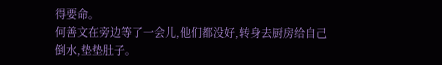得要命。
何善文在旁边等了一会儿,他们都没好,转身去厨房给自己倒水,垫垫肚子。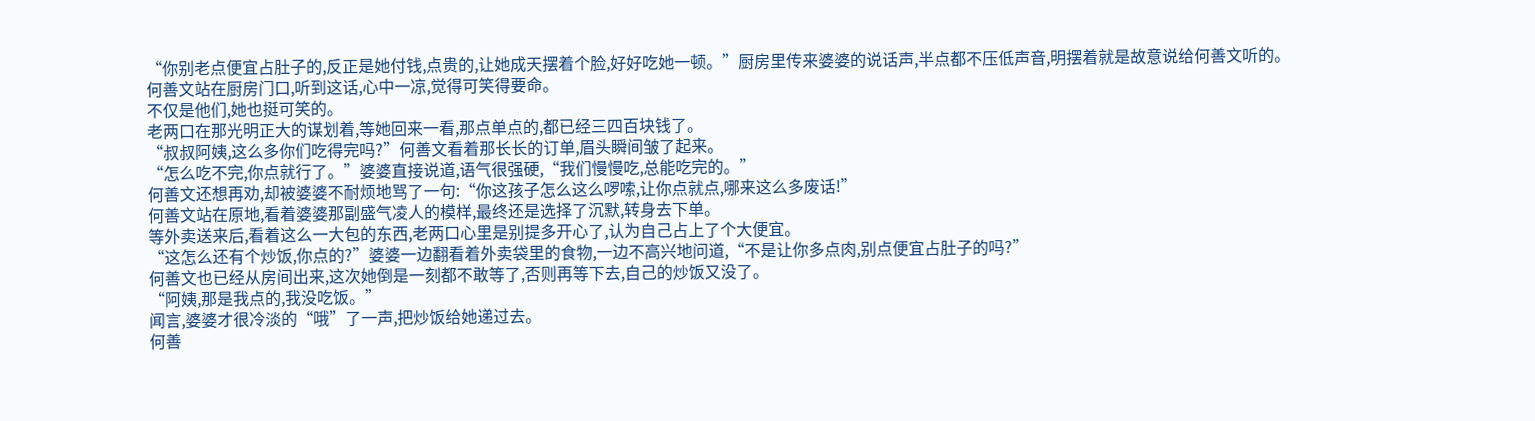“你别老点便宜占肚子的,反正是她付钱,点贵的,让她成天摆着个脸,好好吃她一顿。”厨房里传来婆婆的说话声,半点都不压低声音,明摆着就是故意说给何善文听的。
何善文站在厨房门口,听到这话,心中一凉,觉得可笑得要命。
不仅是他们,她也挺可笑的。
老两口在那光明正大的谋划着,等她回来一看,那点单点的,都已经三四百块钱了。
“叔叔阿姨,这么多你们吃得完吗?”何善文看着那长长的订单,眉头瞬间皱了起来。
“怎么吃不完,你点就行了。”婆婆直接说道,语气很强硬,“我们慢慢吃,总能吃完的。”
何善文还想再劝,却被婆婆不耐烦地骂了一句:“你这孩子怎么这么啰嗦,让你点就点,哪来这么多废话!”
何善文站在原地,看着婆婆那副盛气凌人的模样,最终还是选择了沉默,转身去下单。
等外卖送来后,看着这么一大包的东西,老两口心里是别提多开心了,认为自己占上了个大便宜。
“这怎么还有个炒饭,你点的?”婆婆一边翻看着外卖袋里的食物,一边不高兴地问道,“不是让你多点肉,别点便宜占肚子的吗?”
何善文也已经从房间出来,这次她倒是一刻都不敢等了,否则再等下去,自己的炒饭又没了。
“阿姨,那是我点的,我没吃饭。”
闻言,婆婆才很冷淡的“哦”了一声,把炒饭给她递过去。
何善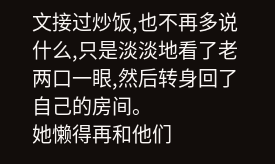文接过炒饭,也不再多说什么,只是淡淡地看了老两口一眼,然后转身回了自己的房间。
她懒得再和他们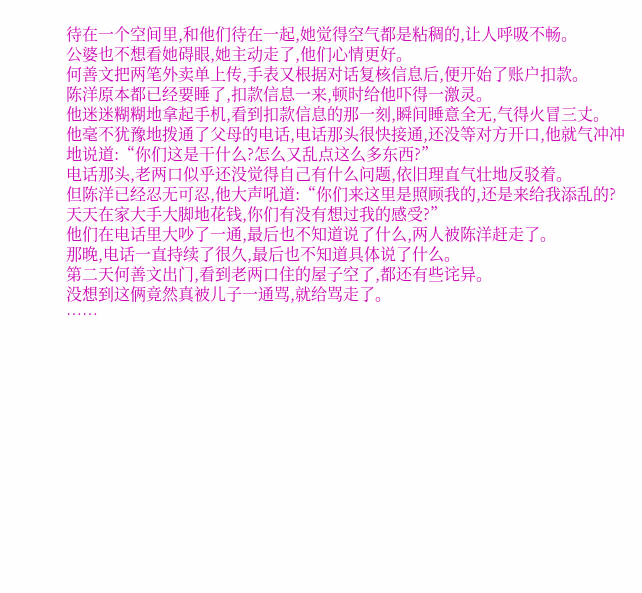待在一个空间里,和他们待在一起,她觉得空气都是粘稠的,让人呼吸不畅。
公婆也不想看她碍眼,她主动走了,他们心情更好。
何善文把两笔外卖单上传,手表又根据对话复核信息后,便开始了账户扣款。
陈洋原本都已经要睡了,扣款信息一来,顿时给他吓得一激灵。
他迷迷糊糊地拿起手机,看到扣款信息的那一刻,瞬间睡意全无,气得火冒三丈。
他毫不犹豫地拨通了父母的电话,电话那头很快接通,还没等对方开口,他就气冲冲地说道:“你们这是干什么?怎么又乱点这么多东西?”
电话那头,老两口似乎还没觉得自己有什么问题,依旧理直气壮地反驳着。
但陈洋已经忍无可忍,他大声吼道:“你们来这里是照顾我的,还是来给我添乱的?天天在家大手大脚地花钱,你们有没有想过我的感受?”
他们在电话里大吵了一通,最后也不知道说了什么,两人被陈洋赶走了。
那晚,电话一直持续了很久,最后也不知道具体说了什么。
第二天何善文出门,看到老两口住的屋子空了,都还有些诧异。
没想到这俩竟然真被儿子一通骂,就给骂走了。
……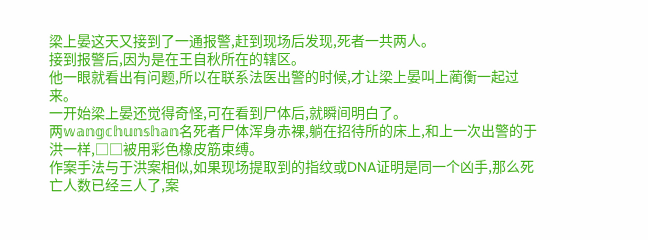梁上晏这天又接到了一通报警,赶到现场后发现,死者一共两人。
接到报警后,因为是在王自秋所在的辖区。
他一眼就看出有问题,所以在联系法医出警的时候,才让梁上晏叫上蔺衡一起过来。
一开始梁上晏还觉得奇怪,可在看到尸体后,就瞬间明白了。
两𝕨𝕒𝕟𝕘𝕔𝕙𝕦𝕟𝕤𝕙𝕒𝕟名死者尸体浑身赤裸,躺在招待所的床上,和上一次出警的于洪一样,□□被用彩色橡皮筋束缚。
作案手法与于洪案相似,如果现场提取到的指纹或DNA证明是同一个凶手,那么死亡人数已经三人了,案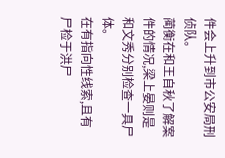件会上升到市公安局刑侦队。
蔺衡在和王自秋了解案件的情况,梁上晏则是和文秀分别检查一具尸体。
在有指向性线索,且有尸检于洪尸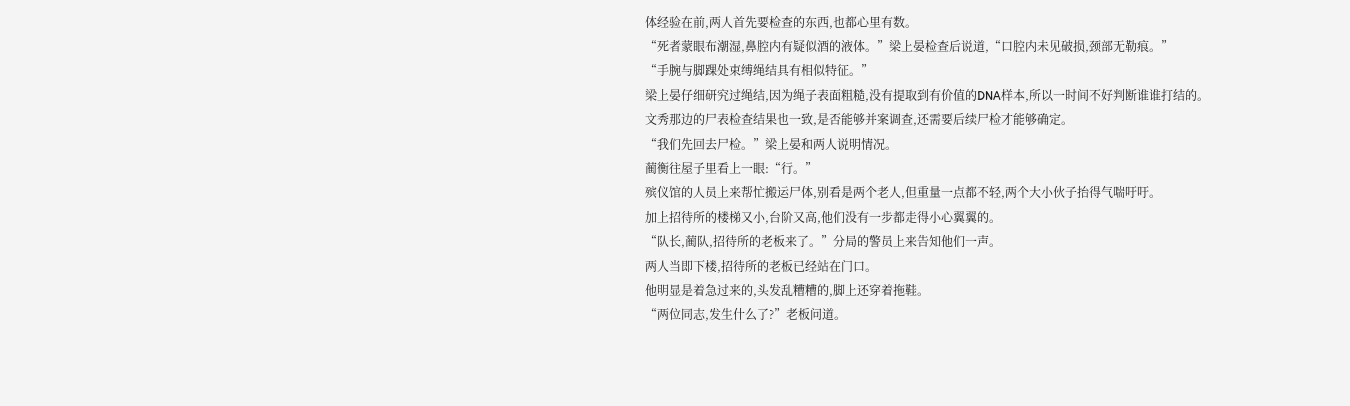体经验在前,两人首先要检查的东西,也都心里有数。
“死者蒙眼布潮湿,鼻腔内有疑似酒的液体。”梁上晏检查后说道,“口腔内未见破损,颈部无勒痕。”
“手腕与脚踝处束缚绳结具有相似特征。”
梁上晏仔细研究过绳结,因为绳子表面粗糙,没有提取到有价值的DNA样本,所以一时间不好判断谁谁打结的。
文秀那边的尸表检查结果也一致,是否能够并案调查,还需要后续尸检才能够确定。
“我们先回去尸检。”梁上晏和两人说明情况。
蔺衡往屋子里看上一眼:“行。”
殡仪馆的人员上来帮忙搬运尸体,别看是两个老人,但重量一点都不轻,两个大小伙子抬得气喘吁吁。
加上招待所的楼梯又小,台阶又高,他们没有一步都走得小心翼翼的。
“队长,蔺队,招待所的老板来了。”分局的警员上来告知他们一声。
两人当即下楼,招待所的老板已经站在门口。
他明显是着急过来的,头发乱糟糟的,脚上还穿着拖鞋。
“两位同志,发生什么了?”老板问道。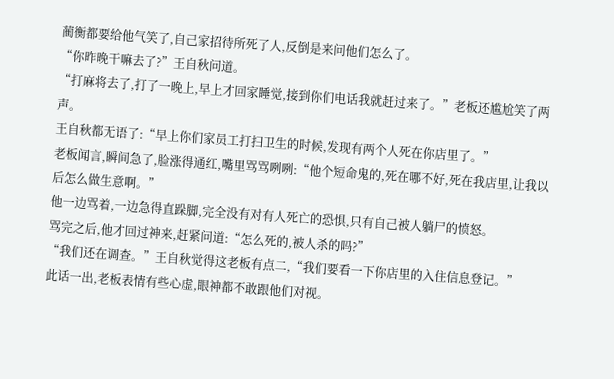蔺衡都要给他气笑了,自己家招待所死了人,反倒是来问他们怎么了。
“你昨晚干嘛去了?”王自秋问道。
“打麻将去了,打了一晚上,早上才回家睡觉,接到你们电话我就赶过来了。”老板还尴尬笑了两声。
王自秋都无语了:“早上你们家员工打扫卫生的时候,发现有两个人死在你店里了。”
老板闻言,瞬间急了,脸涨得通红,嘴里骂骂咧咧:“他个短命鬼的,死在哪不好,死在我店里,让我以后怎么做生意啊。”
他一边骂着,一边急得直跺脚,完全没有对有人死亡的恐惧,只有自己被人躺尸的愤怒。
骂完之后,他才回过神来,赶紧问道:“怎么死的,被人杀的吗?”
“我们还在调查。”王自秋觉得这老板有点二,“我们要看一下你店里的入住信息登记。”
此话一出,老板表情有些心虚,眼神都不敢跟他们对视。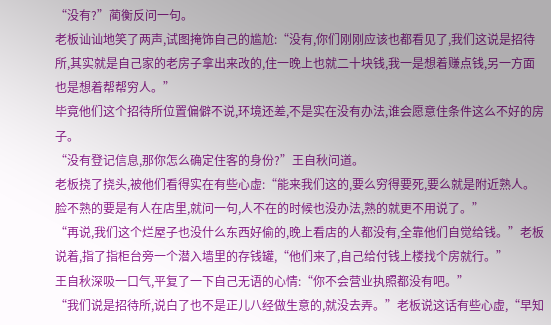“没有?”蔺衡反问一句。
老板讪讪地笑了两声,试图掩饰自己的尴尬:“没有,你们刚刚应该也都看见了,我们这说是招待所,其实就是自己家的老房子拿出来改的,住一晚上也就二十块钱,我一是想着赚点钱,另一方面也是想着帮帮穷人。”
毕竟他们这个招待所位置偏僻不说,环境还差,不是实在没有办法,谁会愿意住条件这么不好的房子。
“没有登记信息,那你怎么确定住客的身份?”王自秋问道。
老板挠了挠头,被他们看得实在有些心虚:“能来我们这的,要么穷得要死,要么就是附近熟人。脸不熟的要是有人在店里,就问一句,人不在的时候也没办法,熟的就更不用说了。”
“再说,我们这个烂屋子也没什么东西好偷的,晚上看店的人都没有,全靠他们自觉给钱。”老板说着,指了指柜台旁一个潜入墙里的存钱罐,“他们来了,自己给付钱上楼找个房就行。”
王自秋深吸一口气,平复了一下自己无语的心情:“你不会营业执照都没有吧。”
“我们说是招待所,说白了也不是正儿八经做生意的,就没去弄。”老板说这话有些心虚,“早知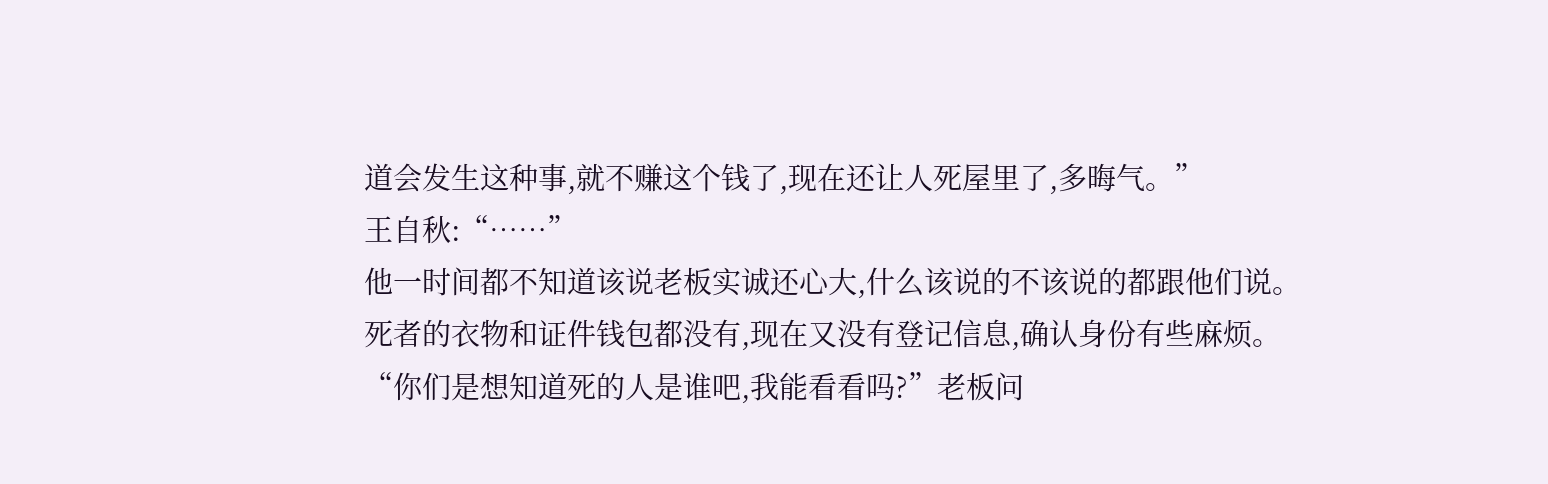道会发生这种事,就不赚这个钱了,现在还让人死屋里了,多晦气。”
王自秋:“……”
他一时间都不知道该说老板实诚还心大,什么该说的不该说的都跟他们说。
死者的衣物和证件钱包都没有,现在又没有登记信息,确认身份有些麻烦。
“你们是想知道死的人是谁吧,我能看看吗?”老板问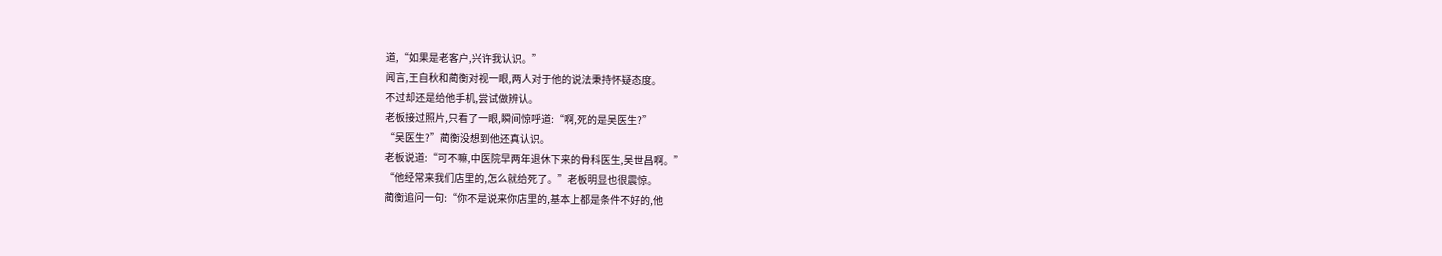道,“如果是老客户,兴许我认识。”
闻言,王自秋和蔺衡对视一眼,两人对于他的说法秉持怀疑态度。
不过却还是给他手机,尝试做辨认。
老板接过照片,只看了一眼,瞬间惊呼道:“啊,死的是吴医生?”
“吴医生?”蔺衡没想到他还真认识。
老板说道:“可不嘛,中医院早两年退休下来的骨科医生,吴世昌啊。”
“他经常来我们店里的,怎么就给死了。”老板明显也很震惊。
蔺衡追问一句:“你不是说来你店里的,基本上都是条件不好的,他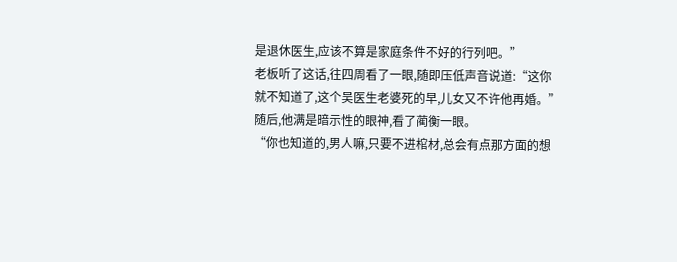是退休医生,应该不算是家庭条件不好的行列吧。”
老板听了这话,往四周看了一眼,随即压低声音说道:“这你就不知道了,这个吴医生老婆死的早,儿女又不许他再婚。”
随后,他满是暗示性的眼神,看了蔺衡一眼。
“你也知道的,男人嘛,只要不进棺材,总会有点那方面的想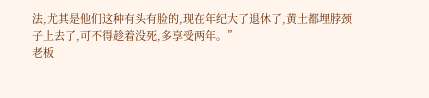法,尤其是他们这种有头有脸的,现在年纪大了退休了,黄土都埋脖颈子上去了,可不得趁着没死,多享受两年。”
老板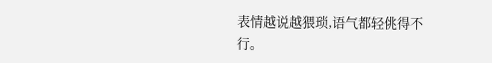表情越说越猥琐,语气都轻佻得不行。